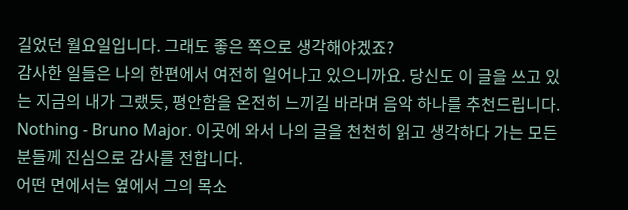길었던 월요일입니다. 그래도 좋은 쪽으로 생각해야겠죠?
감사한 일들은 나의 한편에서 여전히 일어나고 있으니까요. 당신도 이 글을 쓰고 있는 지금의 내가 그랬듯, 평안함을 온전히 느끼길 바라며 음악 하나를 추천드립니다.
Nothing - Bruno Major. 이곳에 와서 나의 글을 천천히 읽고 생각하다 가는 모든 분들께 진심으로 감사를 전합니다.
어떤 면에서는 옆에서 그의 목소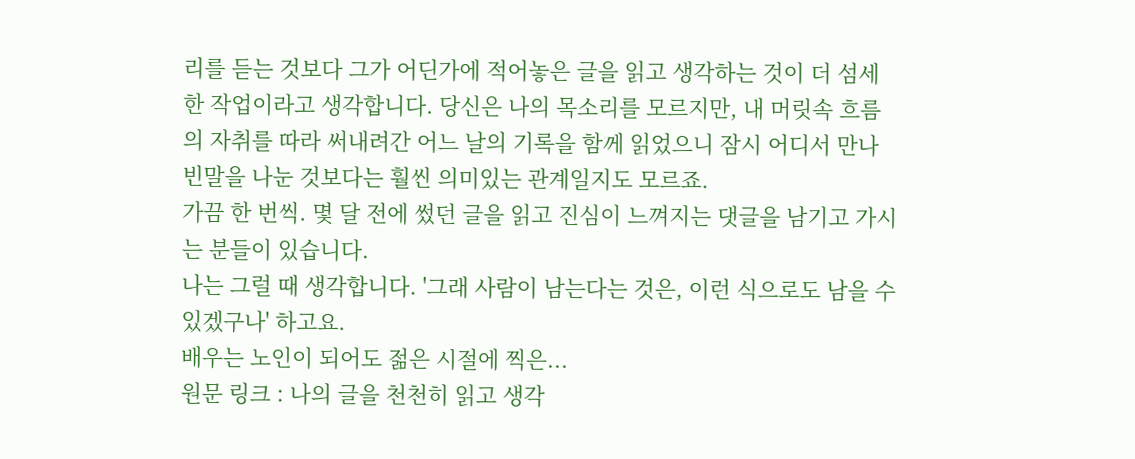리를 듣는 것보다 그가 어딘가에 적어놓은 글을 읽고 생각하는 것이 더 섬세한 작업이라고 생각합니다. 당신은 나의 목소리를 모르지만, 내 머릿속 흐름의 자취를 따라 써내려간 어느 날의 기록을 함께 읽었으니 잠시 어디서 만나 빈말을 나눈 것보다는 훨씬 의미있는 관계일지도 모르죠.
가끔 한 번씩. 몇 달 전에 썼던 글을 읽고 진심이 느껴지는 댓글을 남기고 가시는 분들이 있습니다.
나는 그럴 때 생각합니다. '그래 사람이 남는다는 것은, 이런 식으로도 남을 수 있겠구나' 하고요.
배우는 노인이 되어도 젊은 시절에 찍은...
원문 링크 : 나의 글을 천천히 읽고 생각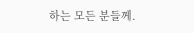하는 모든 분들께.